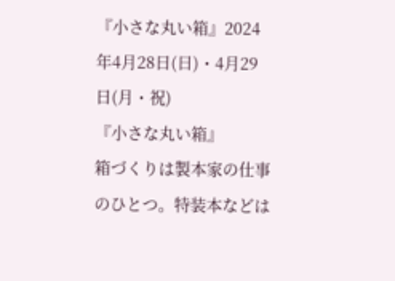『小さな丸い箱』2024年4月28日(日)・4月29日(月・祝)
『小さな丸い箱』
箱づくりは製本家の仕事のひとつ。特装本などは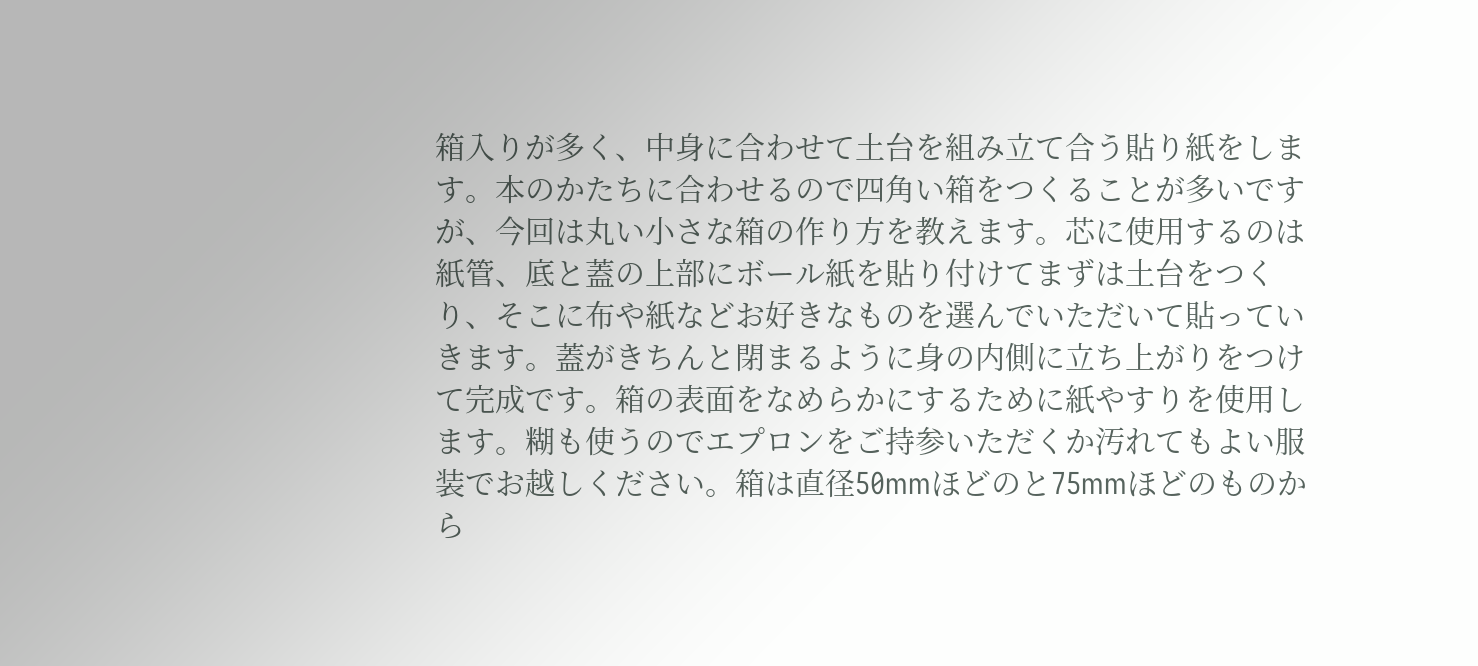箱入りが多く、中身に合わせて土台を組み立て合う貼り紙をします。本のかたちに合わせるので四角い箱をつくることが多いですが、今回は丸い小さな箱の作り方を教えます。芯に使用するのは紙管、底と蓋の上部にボール紙を貼り付けてまずは土台をつくり、そこに布や紙などお好きなものを選んでいただいて貼っていきます。蓋がきちんと閉まるように身の内側に立ち上がりをつけて完成です。箱の表面をなめらかにするために紙やすりを使用します。糊も使うのでエプロンをご持参いただくか汚れてもよい服装でお越しください。箱は直径50mmほどのと75mmほどのものから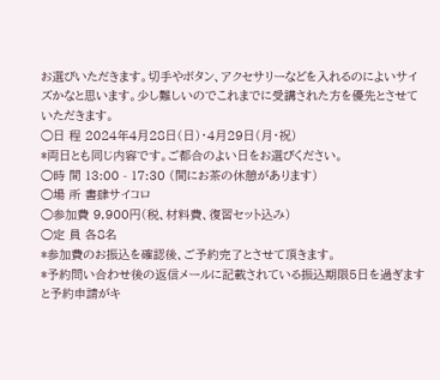お選びいただきます。切手やボタン、アクセサリーなどを入れるのによいサイズかなと思います。少し難しいのでこれまでに受講された方を優先とさせていただきます。
◯日 程 2024年4月28日(日)・4月29日(月・祝)
*両日とも同じ内容です。ご都合のよい日をお選びください。
◯時 間 13:00 - 17:30 (間にお茶の休憩があります)
◯場 所 書肆サイコロ
◯参加費 9,900円(税、材料費、復習セット込み)
◯定 員 各8名
*参加費のお振込を確認後、ご予約完了とさせて頂きます。
*予約問い合わせ後の返信メールに記載されている振込期限5日を過ぎますと予約申請がキ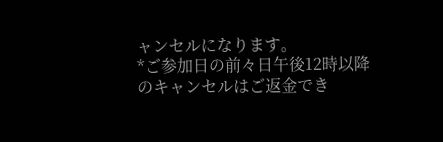ャンセルになります。
*ご参加日の前々日午後12時以降のキャンセルはご返金でき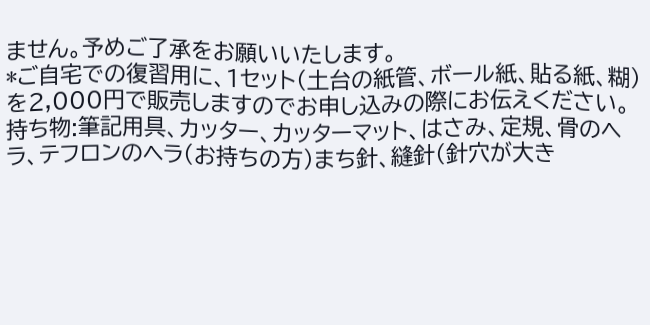ません。予めご了承をお願いいたします。
*ご自宅での復習用に、1セット(土台の紙管、ボール紙、貼る紙、糊)を2,000円で販売しますのでお申し込みの際にお伝えください。
持ち物:筆記用具、カッター、カッターマット、はさみ、定規、骨のヘラ、テフロンのヘラ(お持ちの方)まち針、縫針(針穴が大き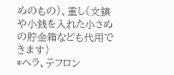めのもの)、重し(文鎮や小銭を入れた小さめの貯金箱なども代用できます)
*ヘラ、テフロン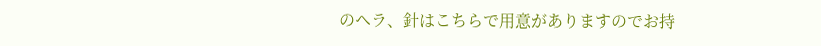のヘラ、針はこちらで用意がありますのでお持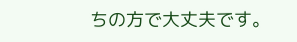ちの方で大丈夫です。